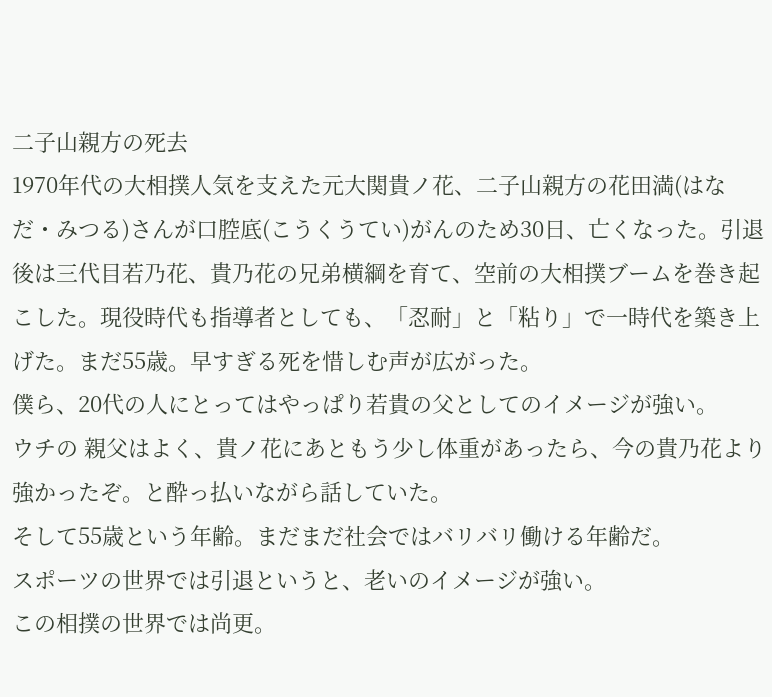二子山親方の死去
1970年代の大相撲人気を支えた元大関貴ノ花、二子山親方の花田満(はなだ・みつる)さんが口腔底(こうくうてい)がんのため30日、亡くなった。引退後は三代目若乃花、貴乃花の兄弟横綱を育て、空前の大相撲ブームを巻き起こした。現役時代も指導者としても、「忍耐」と「粘り」で一時代を築き上げた。まだ55歳。早すぎる死を惜しむ声が広がった。
僕ら、20代の人にとってはやっぱり若貴の父としてのイメージが強い。
ウチの 親父はよく、貴ノ花にあともう少し体重があったら、今の貴乃花より強かったぞ。と酔っ払いながら話していた。
そして55歳という年齢。まだまだ社会ではバリバリ働ける年齢だ。
スポーツの世界では引退というと、老いのイメージが強い。
この相撲の世界では尚更。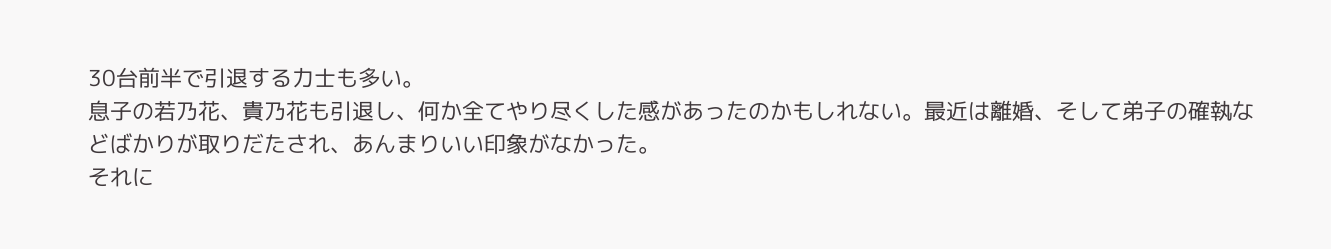30台前半で引退する力士も多い。
息子の若乃花、貴乃花も引退し、何か全てやり尽くした感があったのかもしれない。最近は離婚、そして弟子の確執などばかりが取りだたされ、あんまりいい印象がなかった。
それに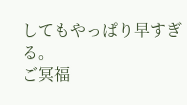してもやっぱり早すぎる。
ご冥福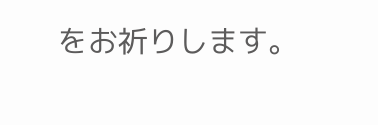をお祈りします。